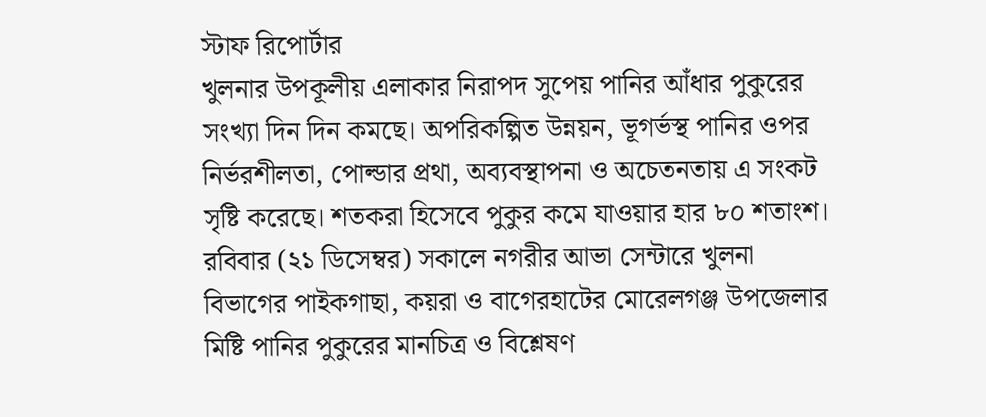স্টাফ রিপোর্টার
খুলনার উপকূলীয় এলাকার নিরাপদ সুপেয় পানির আঁধার পুকুরের সংখ্যা দিন দিন কমছে। অপরিকল্পিত উন্নয়ন, ভূগর্ভস্থ পানির ওপর নির্ভরশীলতা, পোল্ডার প্রথা, অব্যবস্থাপনা ও অচেতনতায় এ সংকট সৃষ্টি করেছে। শতকরা হিসেবে পুকুর কমে যাওয়ার হার ৮০ শতাংশ।
রবিবার (২১ ডিসেম্বর) সকালে নগরীর আভা সেন্টারে খুলনা বিভাগের পাইকগাছা, কয়রা ও বাগেরহাটের মোরেলগঞ্জ উপজেলার মিষ্টি পানির পুকুরের মানচিত্র ও বিশ্লেষণ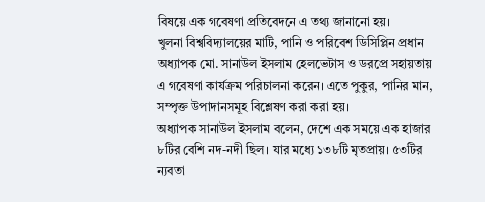বিষয়ে এক গবেষণা প্রতিবেদনে এ তথ্য জানানো হয়।
খুলনা বিশ্ববিদ্যালয়ের মাটি, পানি ও পরিবেশ ডিসিপ্লিন প্রধান অধ্যাপক মো. সানাউল ইসলাম হেলভেটাস ও ডরপ্রে সহায়তায় এ গবেষণা কার্যক্রম পরিচালনা করেন। এতে পুকুর, পানির মান, সম্পৃক্ত উপাদানসমূহ বিশ্লেষণ করা করা হয়।
অধ্যাপক সানাউল ইসলাম বলেন, দেশে এক সময়ে এক হাজার ৮টির বেশি নদ-নদী ছিল। যার মধ্যে ১৩৮টি মৃতপ্রায়। ৫৩টির ন্যবতা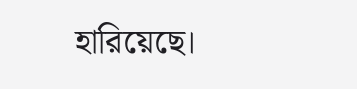হারিয়েছে।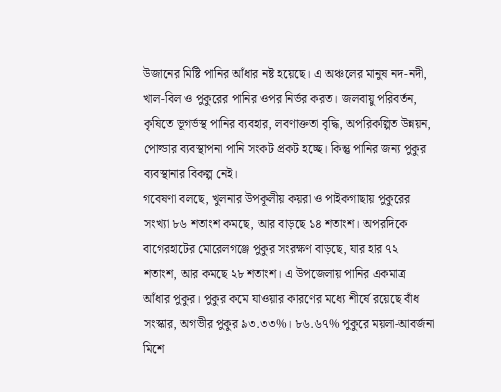উজানের মিষ্টি পানির আঁধার নষ্ট হয়েছে। এ অঞ্চলের মানুষ নদ-নদী, খাল-বিল ও পুকুরের পানির ওপর নির্ভর করত। জলবায়ু পরিবর্তন, কৃষিতে ভূগর্ভস্থ পানির ব্যবহার, লবণাক্ততা বৃদ্ধি, অপরিকল্পিত উন্নয়ন, পোল্ডার ব্যবস্থাপনা পানি সংকট প্রকট হচ্ছে। কিন্তু পানির জন্য পুকুর ব্যবস্থানার বিকল্প নেই।
গবেষণা বলছে, খুলনার উপকূলীয় কয়রা ও পাইকগাছায় পুকুরের সংখ্যা ৮৬ শতাংশ কমছে, আর বাড়ছে ১৪ শতাংশ। অপরদিকে বাগেরহাটের মোরেলগঞ্জে পুকুর সংরক্ষণ বাড়ছে, যার হার ৭২ শতাংশ, আর কমছে ২৮ শতাংশ। এ উপজেলায় পানির একমাত্র আঁধার পুকুর। পুকুর কমে যাওয়ার কারণের মধ্যে শীর্ষে রয়েছে বাঁধ সংস্কার, অগভীর পুকুর ৯৩.৩৩%। ৮৬.৬৭% পুকুরে ময়লা-আবর্জনা মিশে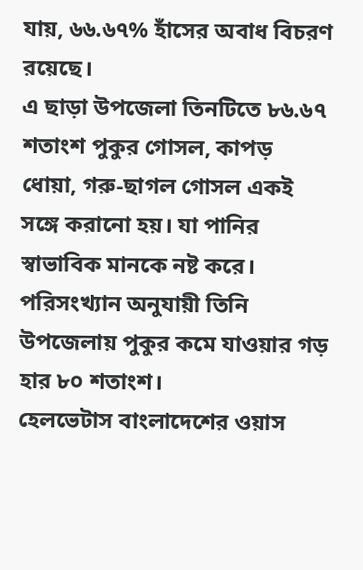যায়, ৬৬.৬৭% হাঁসের অবাধ বিচরণ রয়েছে।
এ ছাড়া উপজেলা তিনটিতে ৮৬.৬৭ শতাংশ পুকুর গোসল, কাপড় ধোয়া, গরু-ছাগল গোসল একই সঙ্গে করানো হয়। যা পানির স্বাভাবিক মানকে নষ্ট করে। পরিসংখ্যান অনুযায়ী তিনি উপজেলায় পুকুর কমে যাওয়ার গড় হার ৮০ শতাংশ।
হেলভেটাস বাংলাদেশের ওয়াস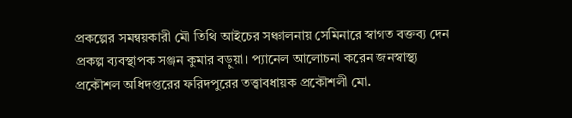প্রকল্পের সমন্বয়কারী মৌ তিথি আইচের সঞ্চালনায় সেমিনারে স্বাগত বক্তব্য দেন প্রকল্প ব্যবস্থাপক সঞ্জন কুমার বড়ুয়া। প্যানেল আলোচনা করেন জনস্বাস্থ্য প্রকৌশল অধিদপ্তরের ফরিদপুরের তত্ত্বাবধায়ক প্রকৌশলী মো.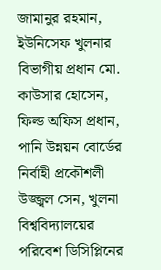জামানুর রহমান, ইউনিসেফ খুলনার বিভাগীয় প্রধান মো. কাউসার হোসেন, ফিল্ড অফিস প্রধান, পানি উন্নয়ন বোর্ডের নির্বাহী প্রকৌশলী উজ্জ্বল সেন, খুলনা বিশ্ববিদ্যালয়ের পরিবেশ ডিসিপ্লিনের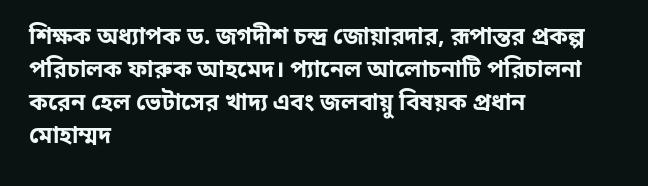শিক্ষক অধ্যাপক ড. জগদীশ চন্দ্র জোয়ারদার, রূপান্তর প্রকল্প পরিচালক ফারুক আহমেদ। প্যানেল আলোচনাটি পরিচালনা করেন হেল ভেটাসের খাদ্য এবং জলবায়ু বিষয়ক প্রধান মোহাম্মদ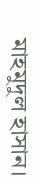মাহমুদুল হাসান।